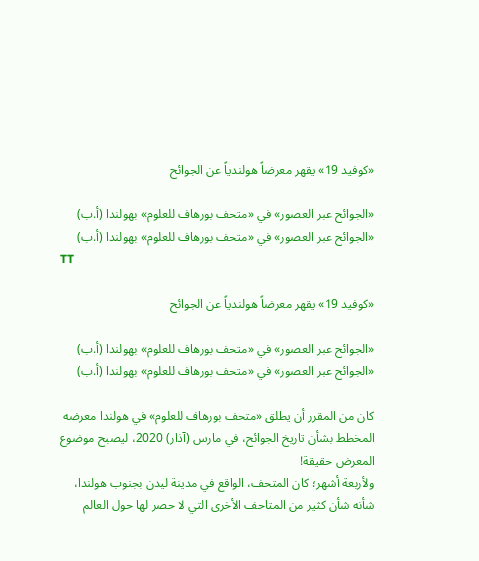«كوفيد 19» يقهر معرضاً هولندياً عن الجوائح

«الجوائح عبر العصور» في «متحف بورهاف للعلوم» بهولندا (أ.ب)
«الجوائح عبر العصور» في «متحف بورهاف للعلوم» بهولندا (أ.ب)
TT

«كوفيد 19» يقهر معرضاً هولندياً عن الجوائح

«الجوائح عبر العصور» في «متحف بورهاف للعلوم» بهولندا (أ.ب)
«الجوائح عبر العصور» في «متحف بورهاف للعلوم» بهولندا (أ.ب)

كان من المقرر أن يطلق «متحف بورهاف للعلوم» في هولندا معرضه المخطط بشأن تاريخ الجوائح، في مارس (آذار) 2020، ليصبح موضوع المعرض حقيقة!
ولأربعة أشهر؛ كان المتحف، الواقع في مدينة ليدن بجنوب هولندا، شأنه شأن كثير من المتاحف الأخرى التي لا حصر لها حول العالم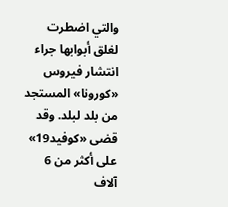والتي اضطرت لغلق أبوابها جراء انتشار فيروس «كورونا» المستجد من بلد لبلد. وقد قضى «كوفيد19» على أكثر من 6 آلاف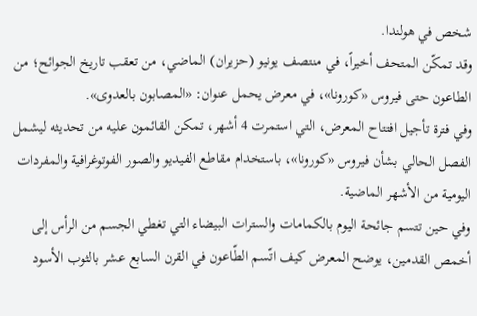شخص في هولندا.
وقد تمكّن المتحف أخيراً، في منتصف يونيو (حزيران) الماضي، من تعقب تاريخ الجوائح؛ من الطاعون حتى فيروس «كورونا»، في معرض يحمل عنوان: «المصابون بالعدوى».
وفي فترة تأجيل افتتاح المعرض، التي استمرت 4 أشهر، تمكن القائمون عليه من تحديثه ليشمل الفصل الحالي بشأن فيروس «كورونا»، باستخدام مقاطع الفيديو والصور الفوتوغرافية والمفردات اليومية من الأشهر الماضية.
وفي حين تتسم جائحة اليوم بالكمامات والسترات البيضاء التي تغطي الجسم من الرأس إلى أخمص القدمين، يوضح المعرض كيف اتّسم الطّاعون في القرن السابع عشر بالثوب الأسود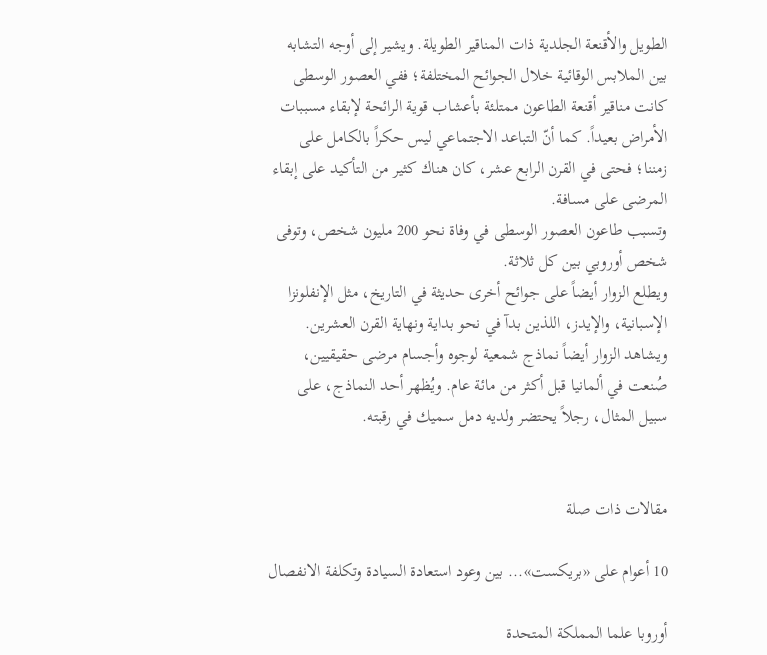الطويل والأقنعة الجلدية ذات المناقير الطويلة. ويشير إلى أوجه التشابه بين الملابس الوقائية خلال الجوائح المختلفة؛ ففي العصور الوسطى كانت مناقير أقنعة الطاعون ممتلئة بأعشاب قوية الرائحة لإبقاء مسببات الأمراض بعيداً. كما أنّ التباعد الاجتماعي ليس حكراً بالكامل على زمننا؛ فحتى في القرن الرابع عشر، كان هناك كثير من التأكيد على إبقاء المرضى على مسافة.
وتسبب طاعون العصور الوسطى في وفاة نحو 200 مليون شخص، وتوفى شخص أوروبي بين كل ثلاثة.
ويطلع الزوار أيضاً على جوائح أخرى حديثة في التاريخ، مثل الإنفلونزا الإسبانية، والإيدز، اللذين بدآ في نحو بداية ونهاية القرن العشرين.
ويشاهد الزوار أيضاً نماذج شمعية لوجوه وأجسام مرضى حقيقيين، صُنعت في ألمانيا قبل أكثر من مائة عام. ويُظهر أحد النماذج، على سبيل المثال، رجلاً يحتضر ولديه دمل سميك في رقبته.


مقالات ذات صلة

10 أعوام على «بريكست»... بين وعود استعادة السيادة وتكلفة الانفصال

أوروبا علما المملكة المتحدة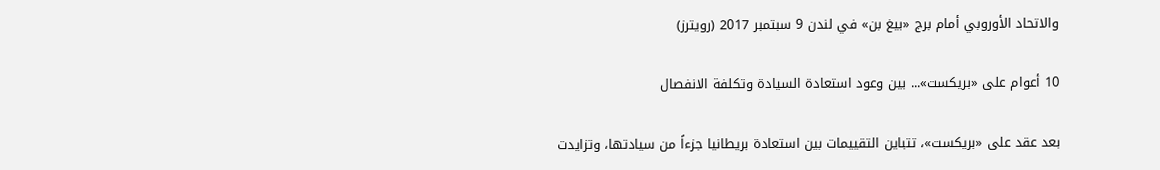والاتحاد الأوروبي أمام برج «بيغ بن» في لندن 9 سبتمبر 2017 (رويترز)

10 أعوام على «بريكست»... بين وعود استعادة السيادة وتكلفة الانفصال

بعد عقد على «بريكست»، تتباين التقييمات بين استعادة بريطانيا جزءاً من سيادتها، وتزايدت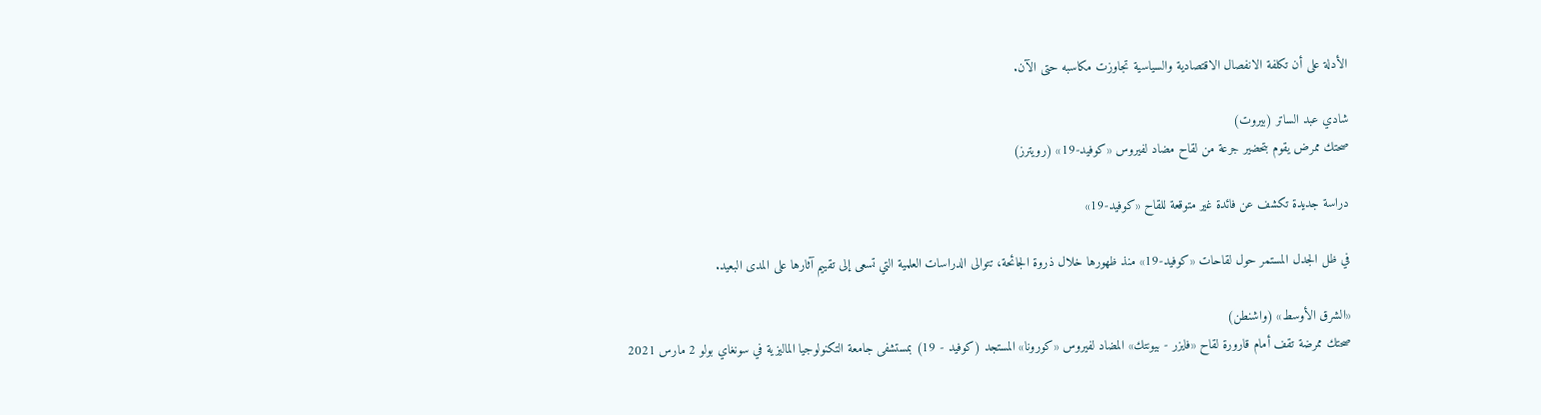الأدلة على أن تكلفة الانفصال الاقتصادية والسياسية تجاوزت مكاسبه حتى الآن.

شادي عبد الساتر (بيروت)
صحتك ممرض يقوم بتحضير جرعة من لقاح مضاد لفيروس «كوفيد-19» (رويترز)

دراسة جديدة تكشف عن فائدة غير متوقعة للقاح «كوفيد-19»

في ظل الجدل المستمر حول لقاحات «كوفيد-19» منذ ظهورها خلال ذروة الجائحة، تتوالى الدراسات العلمية التي تسعى إلى تقييم آثارها على المدى البعيد.

«الشرق الأوسط» (واشنطن)
صحتك ممرضة تقف أمام قارورة لقاح «فايزر - بيونتك» المضاد لفيروس «كورونا» المستجد (كوفيد - 19) بمستشفى جامعة التكنولوجيا الماليزية في سونغاي بولو 2 مارس 2021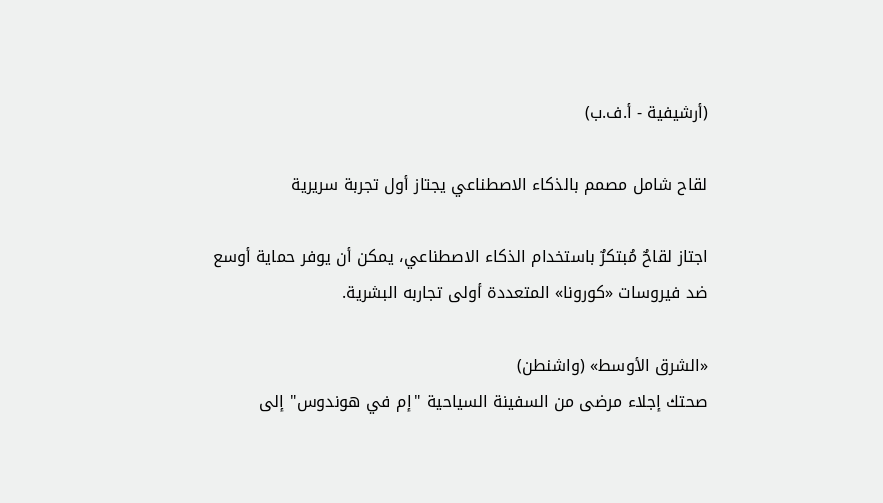(أرشيفية - أ.ف.ب)

لقاح شامل مصمم بالذكاء الاصطناعي يجتاز أول تجربة سريرية

اجتاز لقاحٌ مُبتكرٌ باستخدام الذكاء الاصطناعي، يمكن أن يوفر حماية أوسع ضد فيروسات «كورونا» المتعددة أولى تجاربه البشرية.

«الشرق الأوسط» (واشنطن)
صحتك إجلاء مرضى من السفينة السياحية "إم في هوندوس" إلى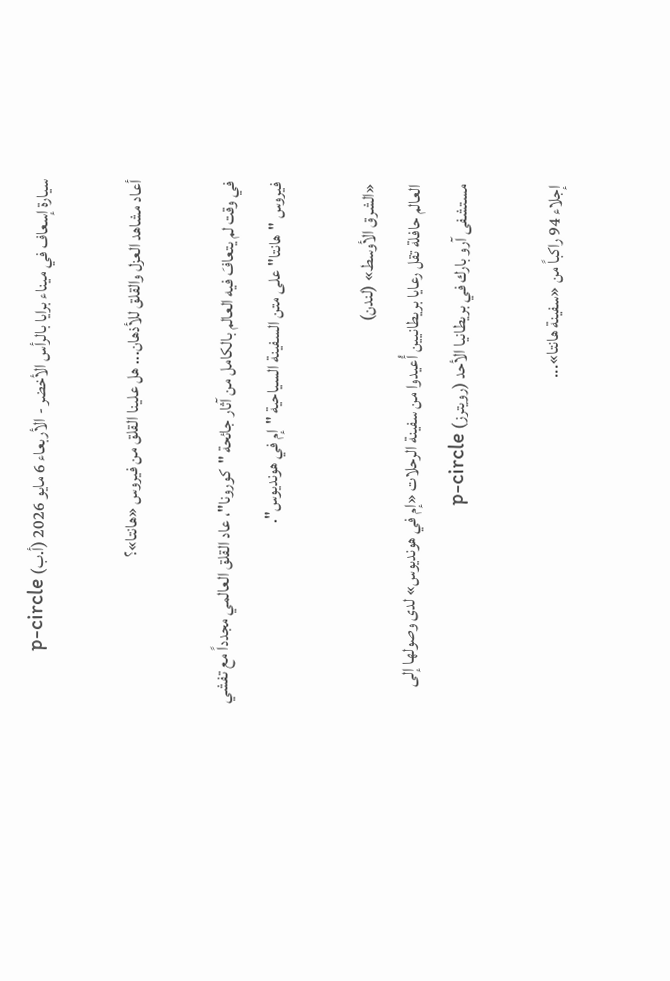سيارة إسعاف في ميناء برايا بالرأس الأخضر - الأربعاء 6 مايو 2026 (أ.ب) p-circle

أعاد مشاهد العزل والقلق للأذهان... هل علينا القلق من فيروس «هانتا»؟

في وقت لم يتعافَ فيه العالم بالكامل من آثار جائحة "كورونا"، عاد القلق العالمي مجدداً مع تفشي فيروس "هانتا" على متن السفينة السياحية "إم في هونديوس".

«الشرق الأوسط» (لندن)
العالم حافلة تقل رعايا بريطانيين أُعيدوا من سفينة الرحلات «إم في هونديوس» لدى وصولها إلى مستشفى آرو بارك في بريطانيا الأحد (رويترز) p-circle

إجلاء 94 راكباً من «سفينة هانتا»...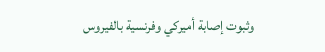وثبوت إصابة أميركي وفرنسية بالفيروس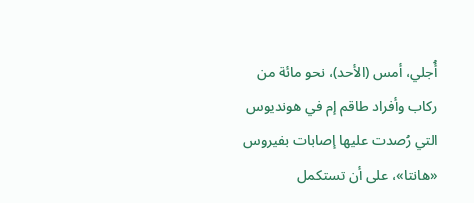أُجلي، أمس (الأحد)، نحو مائة من ركاب وأفراد طاقم إم في هونديوس التي رُصدت عليها إصابات بفيروس «هانتا»، على أن تستكمل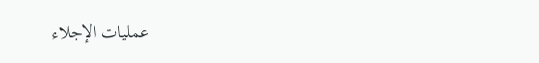عمليات الإجلاء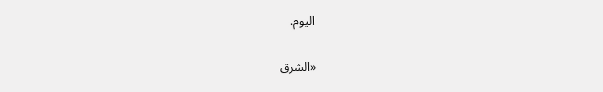اليوم.

«الشرق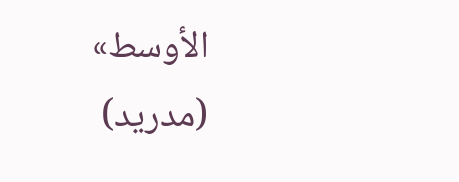الأوسط» (مدريد)